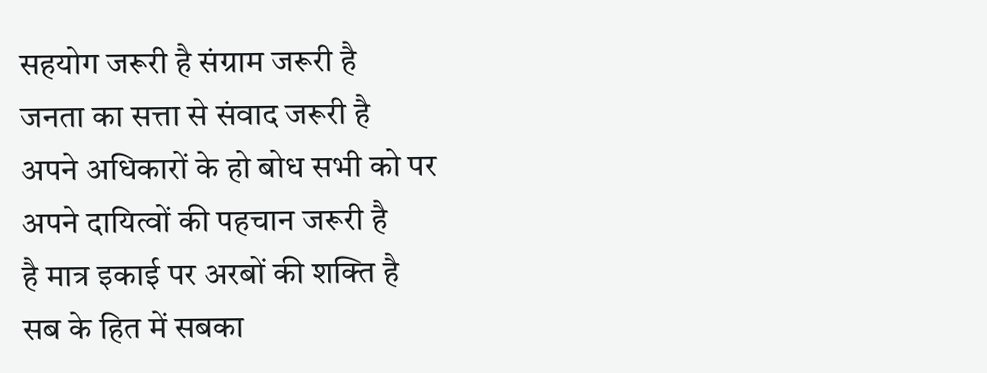सहयोग जरूरी है संग्राम जरूरी है
जनता का सत्ता से संवाद जरूरी है
अपने अधिकारों के हो बोध सभी को पर
अपने दायित्वों की पहचान जरूरी है
है मात्र इकाई पर अरबों की शक्ति है
सब के हित में सबका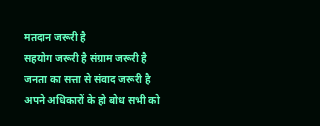मतदान जरूरी है
सहयोग जरूरी है संग्राम जरूरी है
जनता का सत्ता से संवाद जरूरी है
अपने अधिकारों के हो बोध सभी को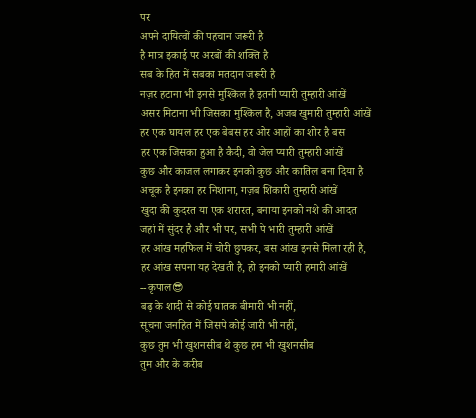पर
अपने दायित्वों की पहचान जरूरी है
है मात्र इकाई पर अरबों की शक्ति है
सब के हित में सबका मतदान जरूरी है
नज़र हटाना भी इनसे मुश्किल है इतनी प्यारी तुम्हारी आंखें
असर मिटाना भी जिसका मुश्किल है, अजब खुमारी तुम्हारी आंखें
हर एक घायल हर एक बेबस हर ओर आहों का शोर है बस
हर एक जिसका हुआ है कैदी, वो जेल प्यारी तुम्हारी आंखें
कुछ और काजल लगाकर इनको कुछ और कातिल बना दिया है
अचूक है इनका हर निशाना, गज़ब शिकारी तुम्हारी आंखें
खुदा की कुदरत या एक शरारत, बनाया इनको नशे की आदत
जहां में सुंदर है और भी पर, सभी पे भारी तुम्हारी आंखें
हर आंख महफिल में चोरी छुपकर, बस आंख इनसे मिला रही है,
हर आंख सपना यह देखती है, हो इनको प्यारी हमारी आंखें
--कृपाल😎
बढ़ के शादी से कोई घातक बीमारी भी नहीं,
सूचना जनहित में जिसपे कोई जारी भी नहीं,
कुछ तुम भी खुशनसीब थे कुछ हम भी खुशनसीब
तुम और के करीब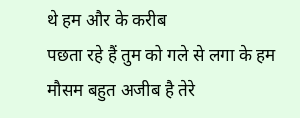थे हम और के करीब
पछता रहे हैं तुम को गले से लगा के हम
मौसम बहुत अजीब है तेरे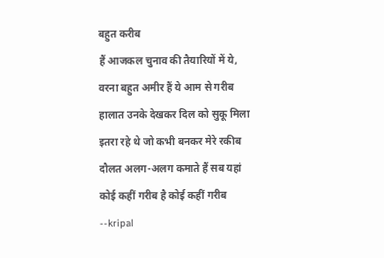बहुत करीब
हैं आजकल चुनाव की तैयारियों में ये,
वरना बहुत अमीर हैं ये आम से गरीब
हालात उनके देखकर दिल को सुकू मिला
इतरा रहे थे जो कभी बनकर मेरे रकीब
दौलत अलग-अलग कमाते हैं सब यहां
कोई कहीं गरीब है कोई कहीं गरीब
--kripal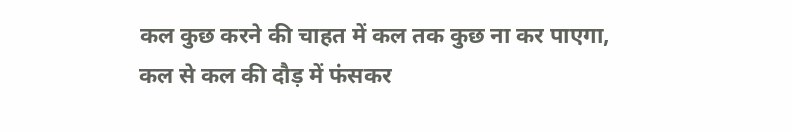कल कुछ करने की चाहत में कल तक कुछ ना कर पाएगा,
कल से कल की दौड़ में फंसकर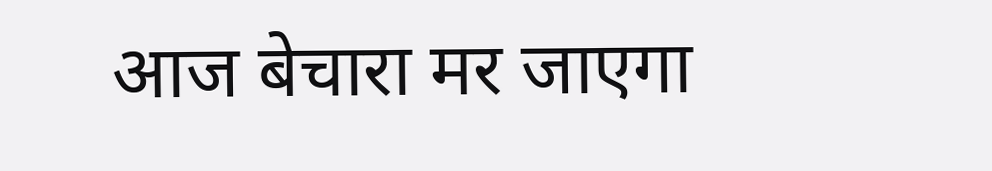आज बेचारा मर जाएगा